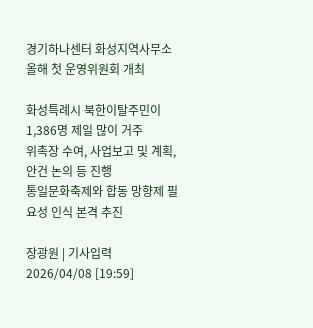경기하나센터 화성지역사무소 올해 첫 운영위원회 개최

화성특례시 북한이탈주민이 1,386명 제일 많이 거주
위촉장 수여, 사업보고 및 계획, 안건 논의 등 진행
통일문화축제와 합동 망향제 필요성 인식 본격 추진

장광원 | 기사입력 2026/04/08 [19:59]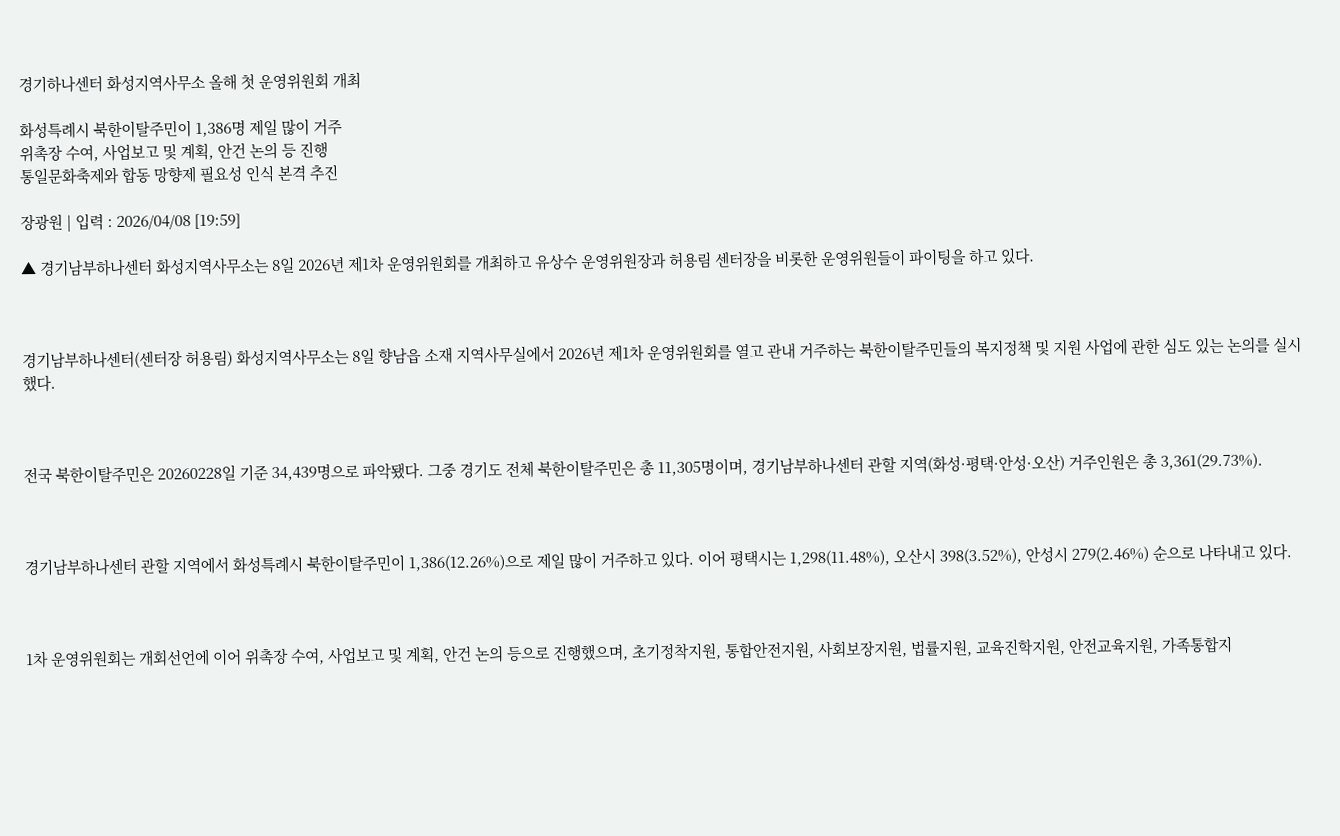경기하나센터 화성지역사무소 올해 첫 운영위원회 개최

화성특례시 북한이탈주민이 1,386명 제일 많이 거주
위촉장 수여, 사업보고 및 계획, 안건 논의 등 진행
통일문화축제와 합동 망향제 필요성 인식 본격 추진

장광원 | 입력 : 2026/04/08 [19:59]

▲ 경기남부하나센터 화성지역사무소는 8일 2026년 제1차 운영위원회를 개최하고 유상수 운영위원장과 허용림 센터장을 비롯한 운영위원들이 파이팅을 하고 있다.



경기남부하나센터(센터장 허용림) 화성지역사무소는 8일 향남읍 소재 지역사무실에서 2026년 제1차 운영위원회를 열고 관내 거주하는 북한이탈주민들의 복지정책 및 지원 사업에 관한 심도 있는 논의를 실시했다.



전국 북한이탈주민은 20260228일 기준 34,439명으로 파악됐다. 그중 경기도 전체 북한이탈주민은 총 11,305명이며, 경기남부하나센터 관할 지역(화성·평택·안성·오산) 거주인원은 총 3,361(29.73%).



경기남부하나센터 관할 지역에서 화성특례시 북한이탈주민이 1,386(12.26%)으로 제일 많이 거주하고 있다. 이어 평택시는 1,298(11.48%), 오산시 398(3.52%), 안성시 279(2.46%) 순으로 나타내고 있다.



1차 운영위원회는 개회선언에 이어 위촉장 수여, 사업보고 및 계획, 안건 논의 등으로 진행했으며, 초기정착지원, 통합안전지원, 사회보장지원, 법률지원, 교육진학지원, 안전교육지원, 가족통합지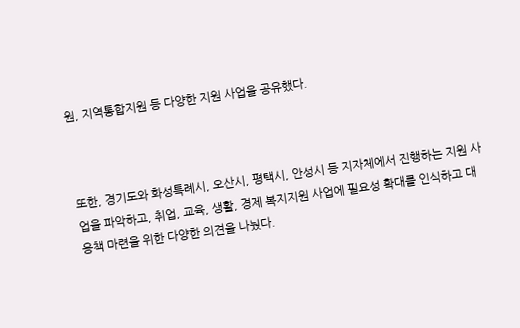원, 지역통합지원 등 다양한 지원 사업을 공유했다.



또한, 경기도와 화성특례시, 오산시, 평택시, 안성시 등 지자체에서 진행하는 지원 사업을 파악하고, 취업, 교육, 생활, 경제 복지지원 사업에 필요성 확대를 인식하고 대응책 마련을 위한 다양한 의견을 나눴다.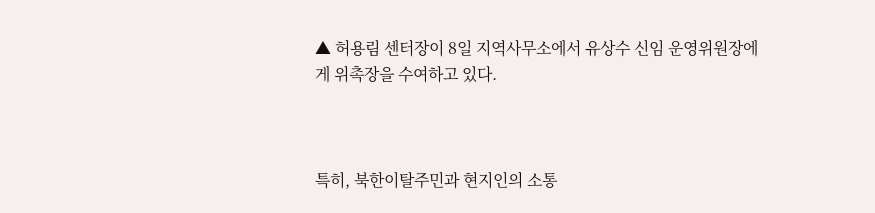▲ 허용림 센터장이 8일 지역사무소에서 유상수 신임 운영위원장에게 위촉장을 수여하고 있다.



특히, 북한이탈주민과 현지인의 소통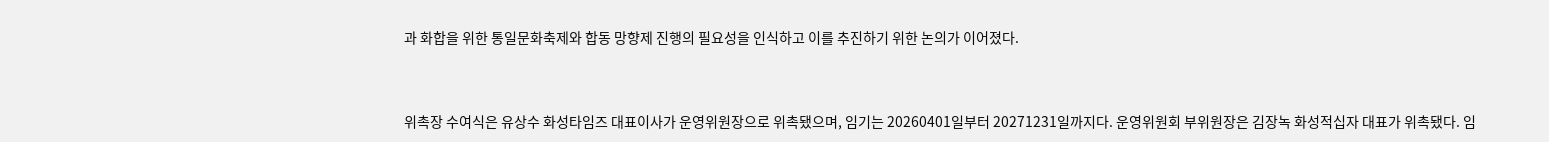과 화합을 위한 통일문화축제와 합동 망향제 진행의 필요성을 인식하고 이를 추진하기 위한 논의가 이어졌다.



위촉장 수여식은 유상수 화성타임즈 대표이사가 운영위원장으로 위촉됐으며, 임기는 20260401일부터 20271231일까지다. 운영위원회 부위원장은 김장녹 화성적십자 대표가 위촉됐다. 임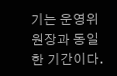기는 운영위원장과 동일한 기간이다.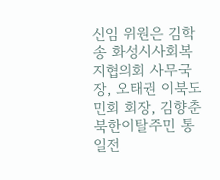신임 위원은 김학송 화성시사회복지협의회 사무국장, 오태권 이북도민회 회장, 김향춘 북한이탈주민 통일전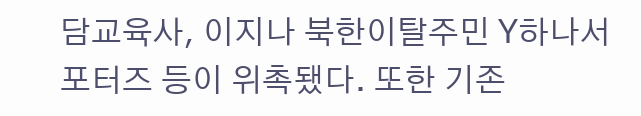담교육사, 이지나 북한이탈주민 Y하나서포터즈 등이 위촉됐다. 또한 기존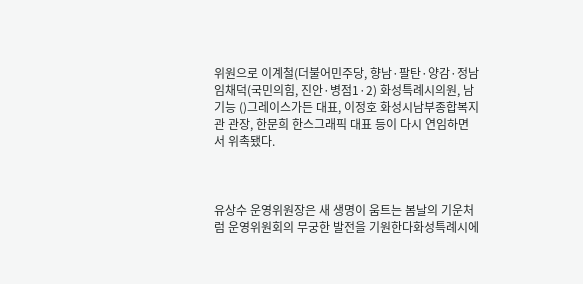위원으로 이계철(더불어민주당, 향남·팔탄·양감·정남임채덕(국민의힘, 진안·병점1·2) 화성특례시의원, 남기능 ()그레이스가든 대표, 이정호 화성시남부종합복지관 관장, 한문희 한스그래픽 대표 등이 다시 연임하면서 위촉됐다.



유상수 운영위원장은 새 생명이 움트는 봄날의 기운처럼 운영위원회의 무궁한 발전을 기원한다화성특례시에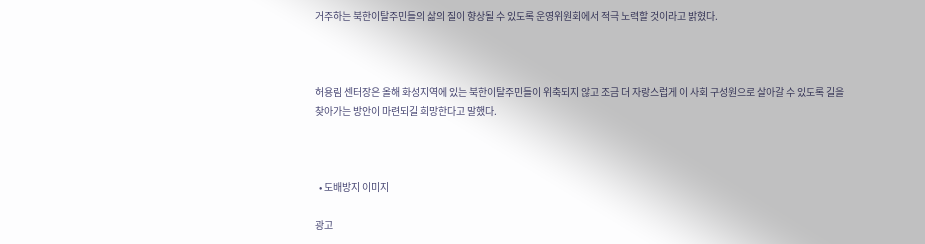거주하는 북한이탈주민들의 삶의 질이 향상될 수 있도록 운영위원회에서 적극 노력할 것이라고 밝혔다.



허용림 센터장은 올해 화성지역에 있는 북한이탈주민들이 위축되지 않고 조금 더 자랑스럽게 이 사회 구성원으로 살아갈 수 있도록 길을 찾아가는 방안이 마련되길 희망한다고 말했다.



  • 도배방지 이미지

광고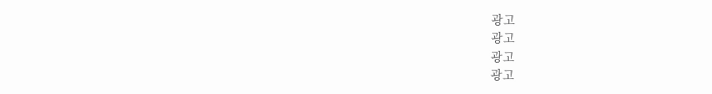광고
광고
광고
광고